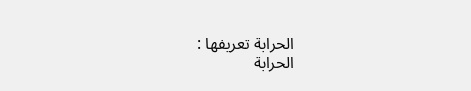الحرابة تعريفها :
الحرابة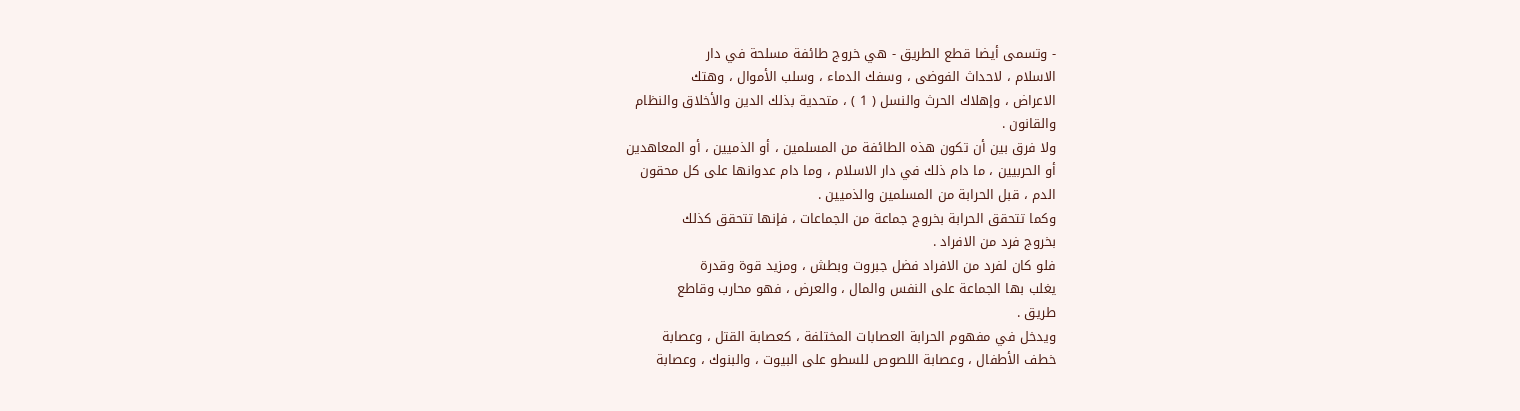- وتسمى أيضا قطع الطريق - هي خروج طائفة مسلحة في دار
الاسلام ، لاحداث الفوضى ، وسفك الدماء ، وسلب الأموال ، وهتك
الاعراض ، وإهلاك الحرث والنسل ( 1 ) ، متحدية بذلك الدين والأخلاق والنظام
والقانون .
ولا فرق بين أن تكون هذه الطائفة من المسلمين ، أو الذميين ، أو المعاهدين
أو الحربيين ، ما دام ذلك في دار الاسلام ، وما دام عدوانها على كل محقون
الدم ، قبل الحرابة من المسلمين والذميين .
وكما تتحقق الحرابة بخروج جماعة من الجماعات ، فإنها تتحقق كذلك
بخروج فرد من الافراد .
فلو كان لفرد من الافراد فضل جبروت وبطش ، ومزيد قوة وقدرة
يغلب بها الجماعة على النفس والمال ، والعرض ، فهو محارب وقاطع
طريق .
ويدخل في مفهوم الحرابة العصابات المختلفة ، كعصابة القتل ، وعصابة
خطف الأطفال ، وعصابة اللصوص للسطو على البيوت ، والبنوك ، وعصابة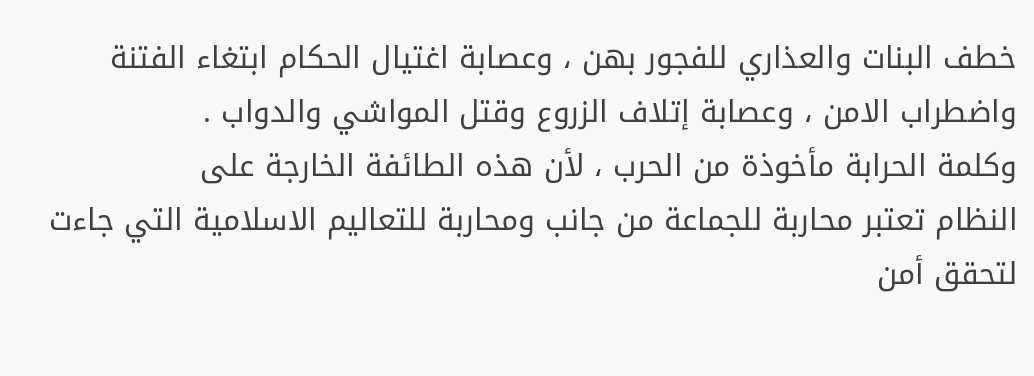خطف البنات والعذاري للفجور بهن ، وعصابة اغتيال الحكام ابتغاء الفتنة
واضطراب الامن ، وعصابة إتلاف الزروع وقتل المواشي والدواب .
وكلمة الحرابة مأخوذة من الحرب ، لأن هذه الطائفة الخارجة على
النظام تعتبر محاربة للجماعة من جانب ومحاربة للتعاليم الاسلامية التي جاءت
لتحقق أمن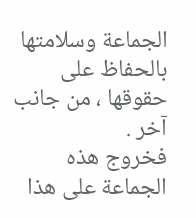الجماعة وسلامتها بالحفاظ على حقوقها ، من جانب آخر .
فخروج هذه الجماعة على هذا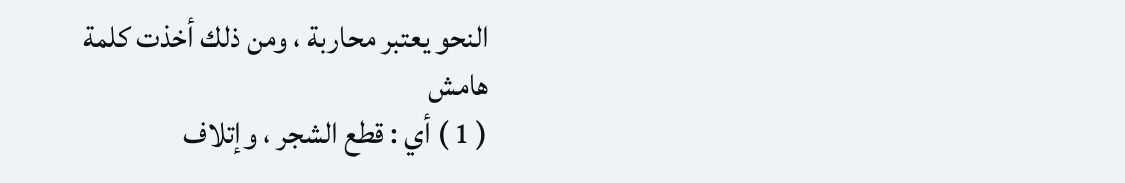النحو يعتبر محاربة ، ومن ذلك أخذت كلمة
هامش
( 1 ) أي : قطع الشجر ، وإتلاف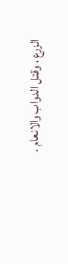الزرع ، وقتل الدواب والانعام .